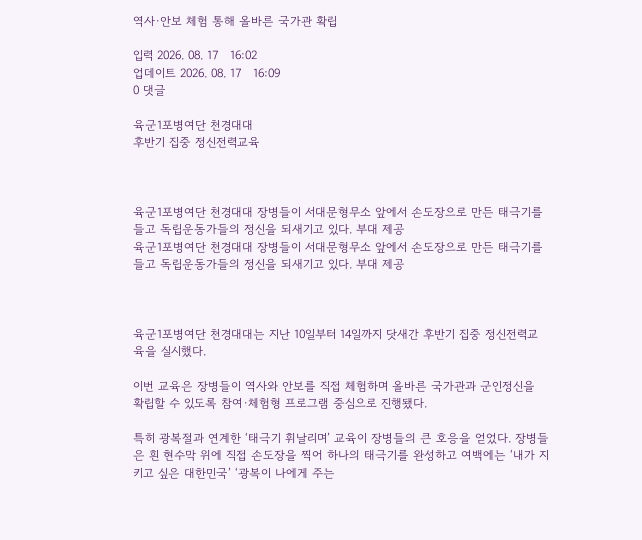역사·안보 체험 통해 올바른 국가관 확립

입력 2026. 08. 17   16:02
업데이트 2026. 08. 17   16:09
0 댓글

육군1포병여단 천경대대
후반기 집중 정신전력교육



육군1포병여단 천경대대 장병들이 서대문형무소 앞에서 손도장으로 만든 태극기를 들고 독립운동가들의 정신을 되새기고 있다. 부대 제공
육군1포병여단 천경대대 장병들이 서대문형무소 앞에서 손도장으로 만든 태극기를 들고 독립운동가들의 정신을 되새기고 있다. 부대 제공



육군1포병여단 천경대대는 지난 10일부터 14일까지 닷새간 후반기 집중 정신전력교육을 실시했다.

이번 교육은 장병들이 역사와 안보를 직접 체험하며 올바른 국가관과 군인정신을 확립할 수 있도록 참여·체험형 프로그램 중심으로 진행됐다.

특히 광복절과 연계한 ‘태극기 휘날리며’ 교육이 장병들의 큰 호응을 얻었다. 장병들은 흰 현수막 위에 직접 손도장을 찍어 하나의 태극기를 완성하고 여백에는 ‘내가 지키고 싶은 대한민국’ ‘광복이 나에게 주는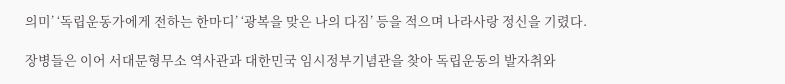의미’ ‘독립운동가에게 전하는 한마디’ ‘광복을 맞은 나의 다짐’ 등을 적으며 나라사랑 정신을 기렸다.

장병들은 이어 서대문형무소 역사관과 대한민국 임시정부기념관을 찾아 독립운동의 발자취와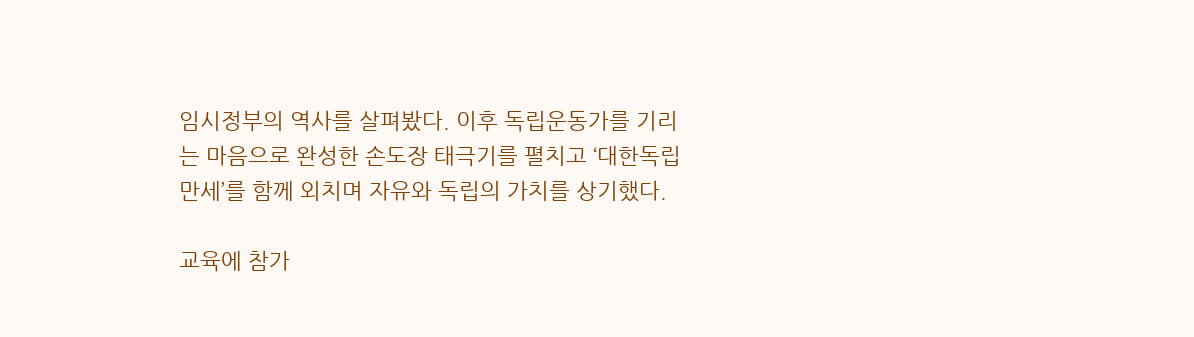임시정부의 역사를 살펴봤다. 이후 독립운동가를 기리는 마음으로 완성한 손도장 태극기를 펼치고 ‘대한독립 만세’를 함께 외치며 자유와 독립의 가치를 상기했다.

교육에 참가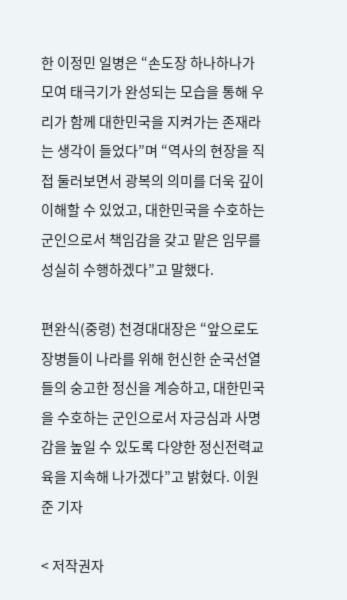한 이정민 일병은 “손도장 하나하나가 모여 태극기가 완성되는 모습을 통해 우리가 함께 대한민국을 지켜가는 존재라는 생각이 들었다”며 “역사의 현장을 직접 둘러보면서 광복의 의미를 더욱 깊이 이해할 수 있었고, 대한민국을 수호하는 군인으로서 책임감을 갖고 맡은 임무를 성실히 수행하겠다”고 말했다.

편완식(중령) 천경대대장은 “앞으로도 장병들이 나라를 위해 헌신한 순국선열들의 숭고한 정신을 계승하고, 대한민국을 수호하는 군인으로서 자긍심과 사명감을 높일 수 있도록 다양한 정신전력교육을 지속해 나가겠다”고 밝혔다. 이원준 기자

< 저작권자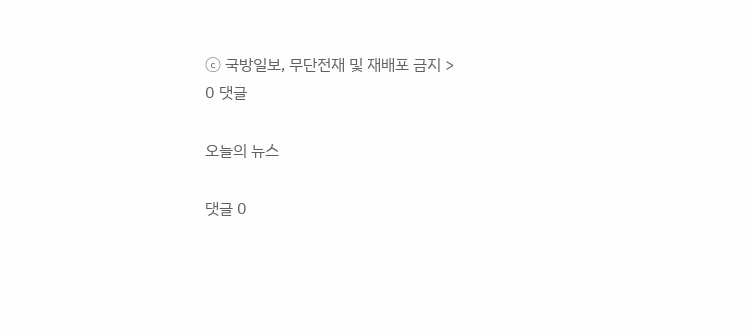ⓒ 국방일보, 무단전재 및 재배포 금지 >
0 댓글

오늘의 뉴스

댓글 0